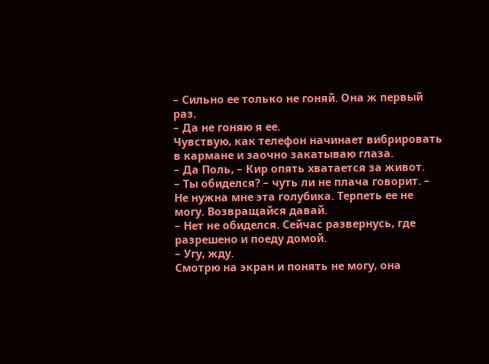– Сильно ее только не гоняй. Она ж первый раз.
– Да не гоняю я ее.
Чувствую, как телефон начинает вибрировать в кармане и заочно закатываю глаза.
– Да Поль, – Кир опять хватается за живот.
– Ты обиделся? – чуть ли не плача говорит. – Не нужна мне эта голубика. Терпеть ее не могу. Возвращайся давай.
– Нет не обиделся. Сейчас развернусь, где разрешено и поеду домой.
– Угу, жду.
Смотрю на экран и понять не могу, она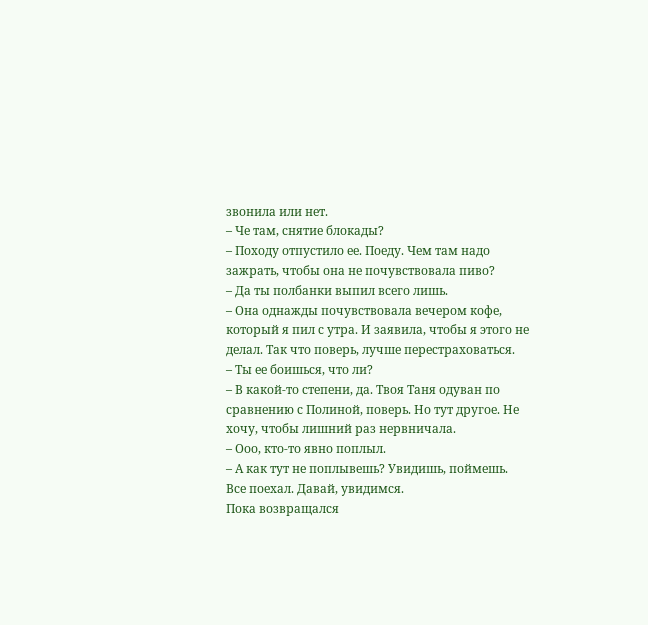звонила или нет.
– Че там, снятие блокады?
– Походу отпустило ее. Поеду. Чем там надо зажрать, чтобы она не почувствовала пиво?
– Да ты полбанки выпил всего лишь.
– Она однажды почувствовала вечером кофе, который я пил с утра. И заявила, чтобы я этого не делал. Так что поверь, лучше перестраховаться.
– Ты ее боишься, что ли?
– В какой-то степени, да. Твоя Таня одуван по сравнению с Полиной, поверь. Но тут другое. Не хочу, чтобы лишний раз нервничала.
– Ооо, кто-то явно поплыл.
– А как тут не поплывешь? Увидишь, поймешь. Все поехал. Давай, увидимся.
Пока возвращался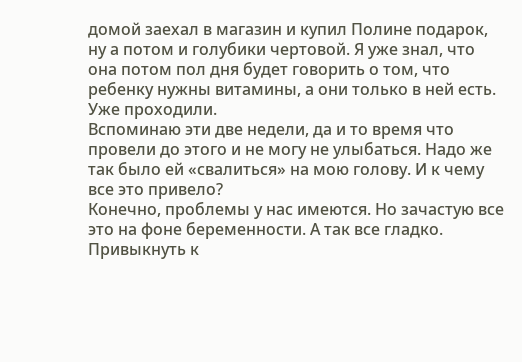домой заехал в магазин и купил Полине подарок, ну а потом и голубики чертовой. Я уже знал, что она потом пол дня будет говорить о том, что ребенку нужны витамины, а они только в ней есть. Уже проходили.
Вспоминаю эти две недели, да и то время что провели до этого и не могу не улыбаться. Надо же так было ей «свалиться» на мою голову. И к чему все это привело?
Конечно, проблемы у нас имеются. Но зачастую все это на фоне беременности. А так все гладко.
Привыкнуть к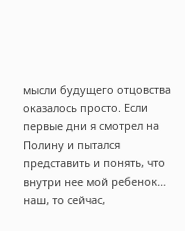мысли будущего отцовства оказалось просто. Если первые дни я смотрел на Полину и пытался представить и понять, что внутри нее мой ребенок… наш, то сейчас,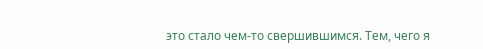это стало чем-то свершившимся. Тем, чего я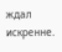ждал искренне.